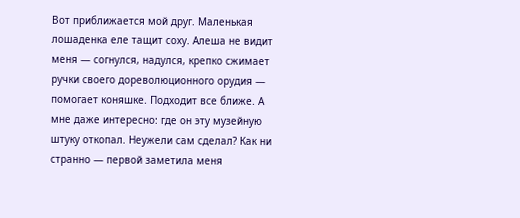Вот приближается мой друг. Маленькая лошаденка еле тащит соху. Алеша не видит меня — согнулся, надулся, крепко сжимает ручки своего дореволюционного орудия — помогает коняшке. Подходит все ближе. А мне даже интересно: где он эту музейную штуку откопал. Неужели сам сделал? Как ни странно — первой заметила меня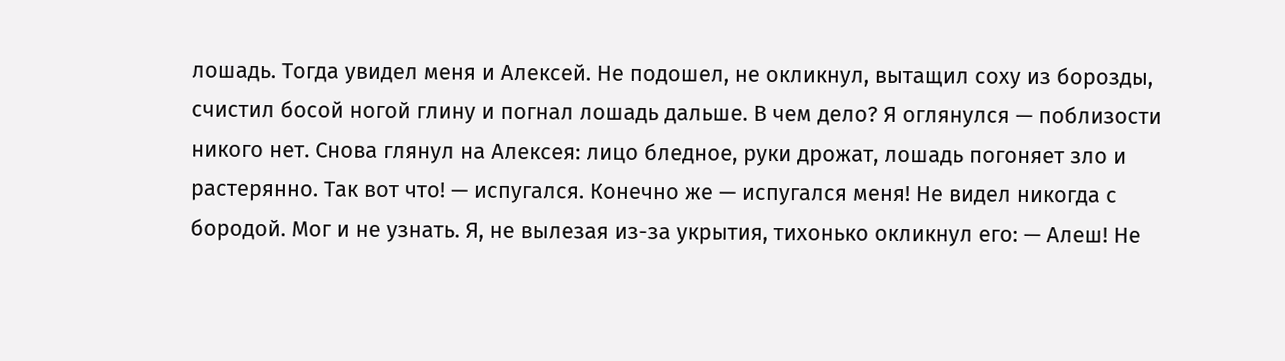лошадь. Тогда увидел меня и Алексей. Не подошел, не окликнул, вытащил соху из борозды, счистил босой ногой глину и погнал лошадь дальше. В чем дело? Я оглянулся — поблизости никого нет. Снова глянул на Алексея: лицо бледное, руки дрожат, лошадь погоняет зло и растерянно. Так вот что! — испугался. Конечно же — испугался меня! Не видел никогда с бородой. Мог и не узнать. Я, не вылезая из-за укрытия, тихонько окликнул его: — Алеш! Не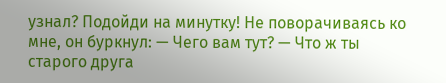узнал? Подойди на минутку! Не поворачиваясь ко мне, он буркнул: — Чего вам тут? — Что ж ты старого друга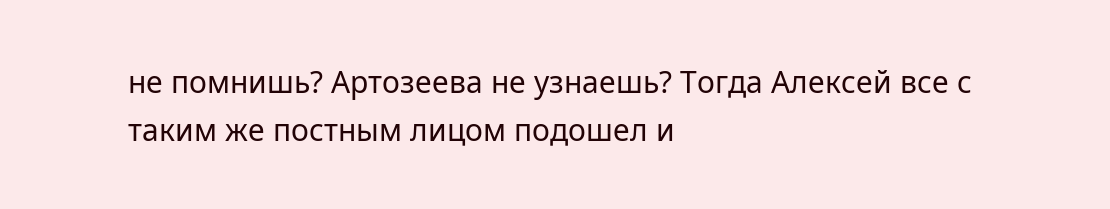не помнишь? Артозеева не узнаешь? Тогда Алексей все с таким же постным лицом подошел и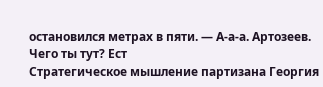остановился метрах в пяти. — А-а-а. Артозеев. Чего ты тут? Ест
Стратегическое мышление партизана Георгия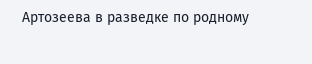Артозеева в разведке по родному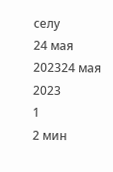селу
24 мая 202324 мая 2023
1
2 мин